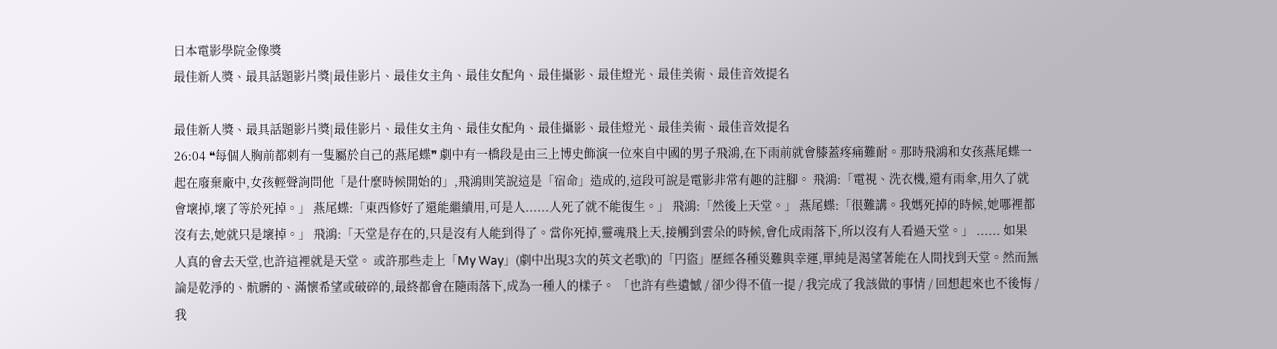日本電影學院金像獎
最佳新人獎、最具話題影片獎|最佳影片、最佳女主角、最佳女配角、最佳攝影、最佳燈光、最佳美術、最佳音效提名

最佳新人獎、最具話題影片獎|最佳影片、最佳女主角、最佳女配角、最佳攝影、最佳燈光、最佳美術、最佳音效提名
26:04 ❝每個人胸前都刺有一隻屬於自己的燕尾蝶❞ 劇中有一橋段是由三上博史飾演一位來自中國的男子飛鴻,在下雨前就會膝蓋疼痛難耐。那時飛鴻和女孩燕尾蝶一起在廢棄廠中,女孩輕聲詢問他「是什麼時候開始的」,飛鴻則笑說這是「宿命」造成的,這段可說是電影非常有趣的註腳。 飛鴻:「電視、洗衣機,還有雨傘,用久了就會壞掉,壞了等於死掉。」 燕尾蝶:「東西修好了還能繼續用,可是人......人死了就不能復生。」 飛鴻:「然後上天堂。」 燕尾蝶:「很難講。我媽死掉的時候,她哪裡都沒有去,她就只是壞掉。」 飛鴻:「天堂是存在的,只是沒有人能到得了。當你死掉,靈魂飛上天,接觸到雲朵的時候,會化成雨落下,所以沒有人看過天堂。」 ...... 如果人真的會去天堂,也許這裡就是天堂。 或許那些走上「My Way」(劇中出現3次的英文老歌)的「円盜」歷經各種災難與幸運,單純是渴望著能在人間找到天堂。然而無論是乾淨的、骯髒的、滿懷希望或破碎的,最終都會在隨雨落下,成為一種人的樣子。 「也許有些遺憾 / 卻少得不值一提 / 我完成了我該做的事情 / 回想起來也不後悔 / 我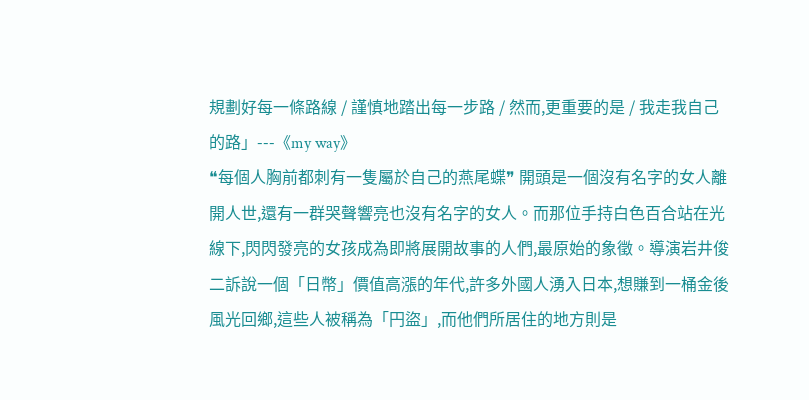規劃好每一條路線 / 謹慎地踏出每一步路 / 然而,更重要的是 / 我走我自己的路」---《my way》
❝每個人胸前都刺有一隻屬於自己的燕尾蝶❞ 開頭是一個沒有名字的女人離開人世,還有一群哭聲響亮也沒有名字的女人。而那位手持白色百合站在光線下,閃閃發亮的女孩成為即將展開故事的人們,最原始的象徵。導演岩井俊二訴說一個「日幣」價值高漲的年代,許多外國人湧入日本,想賺到一桶金後風光回鄉,這些人被稱為「円盜」,而他們所居住的地方則是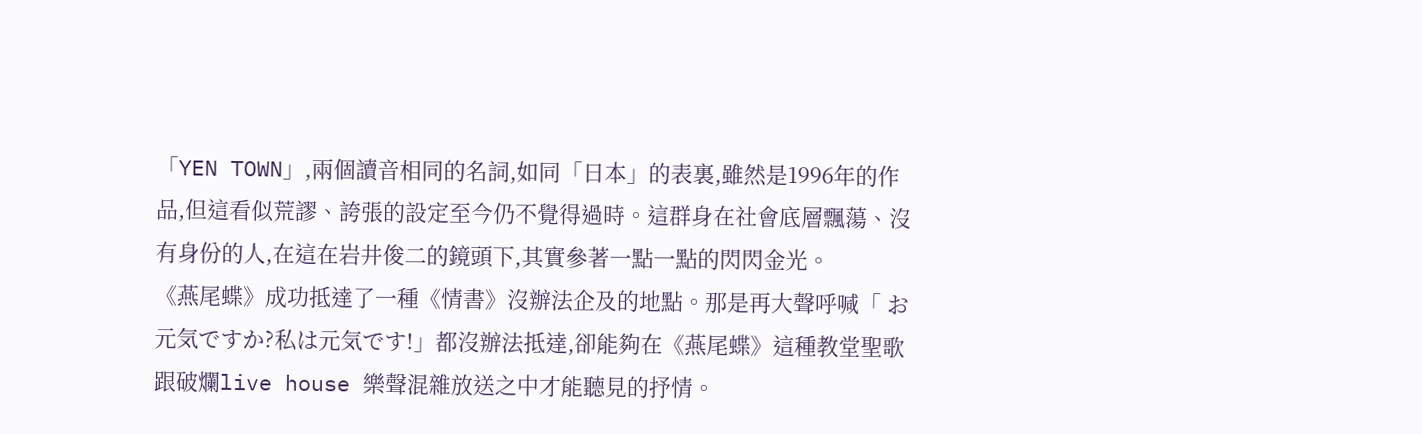「YEN TOWN」,兩個讀音相同的名詞,如同「日本」的表裏,雖然是1996年的作品,但這看似荒謬、誇張的設定至今仍不覺得過時。這群身在社會底層飄蕩、沒有身份的人,在這在岩井俊二的鏡頭下,其實參著一點一點的閃閃金光。
《燕尾蝶》成功抵達了一種《情書》沒辦法企及的地點。那是再大聲呼喊「 お元気ですか?私は元気です!」都沒辦法抵達,卻能夠在《燕尾蝶》這種教堂聖歌跟破爛live house 樂聲混雜放送之中才能聽見的抒情。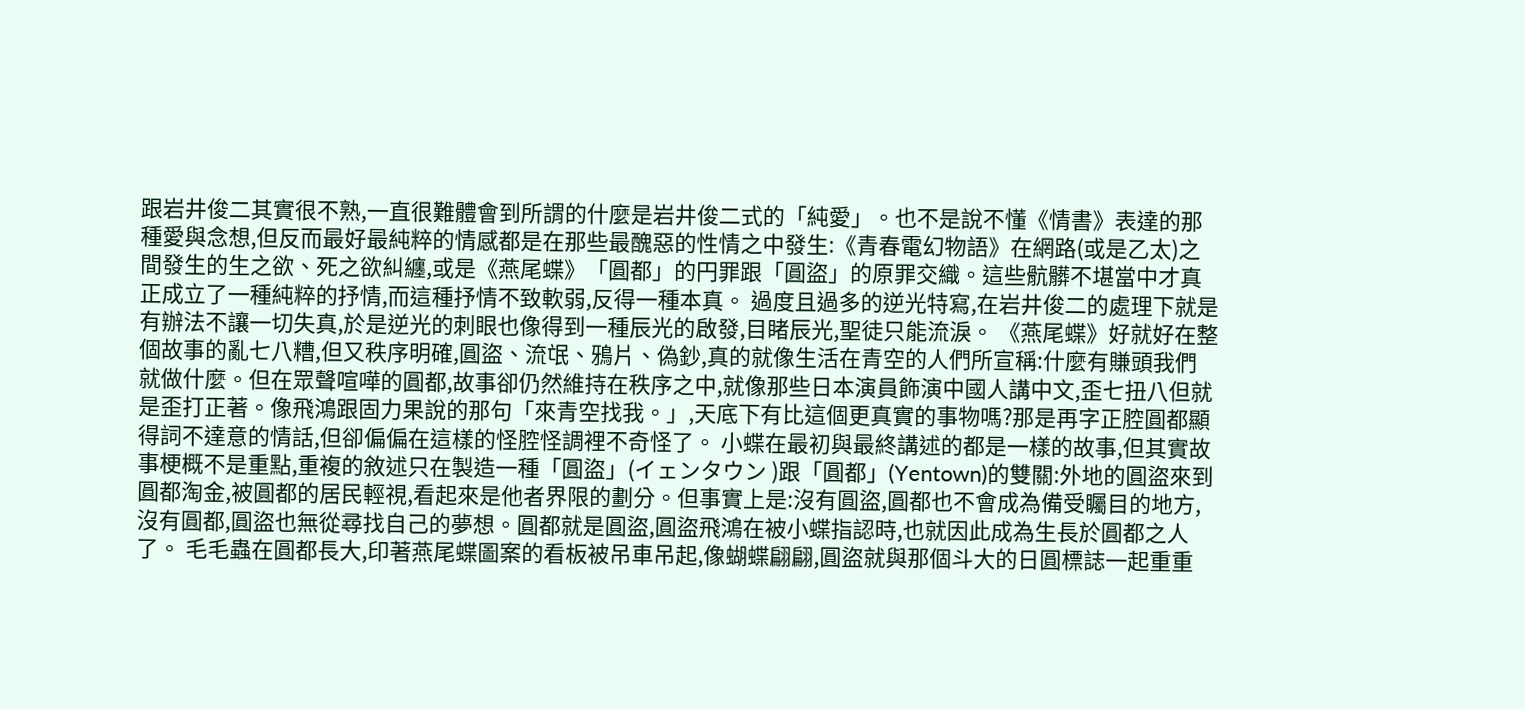跟岩井俊二其實很不熟,一直很難體會到所謂的什麼是岩井俊二式的「純愛」。也不是說不懂《情書》表達的那種愛與念想,但反而最好最純粹的情感都是在那些最醜惡的性情之中發生:《青春電幻物語》在網路(或是乙太)之間發生的生之欲、死之欲糾纏,或是《燕尾蝶》「圓都」的円罪跟「圓盜」的原罪交織。這些骯髒不堪當中才真正成立了一種純粹的抒情,而這種抒情不致軟弱,反得一種本真。 過度且過多的逆光特寫,在岩井俊二的處理下就是有辦法不讓一切失真,於是逆光的刺眼也像得到一種辰光的啟發,目睹辰光,聖徒只能流淚。 《燕尾蝶》好就好在整個故事的亂七八糟,但又秩序明確,圓盜、流氓、鴉片、偽鈔,真的就像生活在青空的人們所宣稱:什麼有賺頭我們就做什麼。但在眾聲喧嘩的圓都,故事卻仍然維持在秩序之中,就像那些日本演員飾演中國人講中文,歪七扭八但就是歪打正著。像飛鴻跟固力果說的那句「來青空找我。」,天底下有比這個更真實的事物嗎?那是再字正腔圓都顯得詞不達意的情話,但卻偏偏在這樣的怪腔怪調裡不奇怪了。 小蝶在最初與最終講述的都是一樣的故事,但其實故事梗概不是重點,重複的敘述只在製造一種「圓盜」(イェンタウン )跟「圓都」(Yentown)的雙關:外地的圓盜來到圓都淘金,被圓都的居民輕視,看起來是他者界限的劃分。但事實上是:沒有圓盜,圓都也不會成為備受矚目的地方,沒有圓都,圓盜也無從尋找自己的夢想。圓都就是圓盜,圓盜飛鴻在被小蝶指認時,也就因此成為生長於圓都之人了。 毛毛蟲在圓都長大,印著燕尾蝶圖案的看板被吊車吊起,像蝴蝶翩翩,圓盜就與那個斗大的日圓標誌一起重重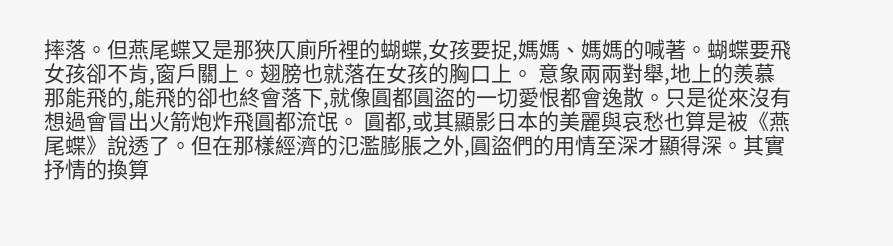摔落。但燕尾蝶又是那狹仄廁所裡的蝴蝶,女孩要捉,媽媽、媽媽的喊著。蝴蝶要飛女孩卻不肯,窗戶關上。翅膀也就落在女孩的胸口上。 意象兩兩對舉,地上的羨慕那能飛的,能飛的卻也終會落下,就像圓都圓盜的一切愛恨都會逸散。只是從來沒有想過會冒出火箭炮炸飛圓都流氓。 圓都,或其顯影日本的美麗與哀愁也算是被《燕尾蝶》說透了。但在那樣經濟的氾濫膨脹之外,圓盜們的用情至深才顯得深。其實抒情的換算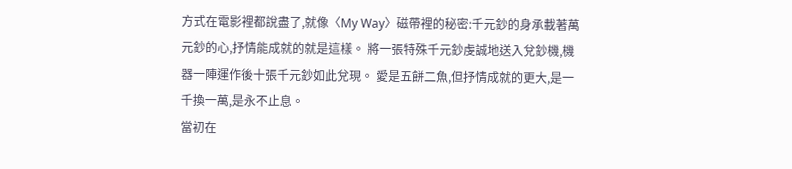方式在電影裡都說盡了,就像〈My Way〉磁帶裡的秘密:千元鈔的身承載著萬元鈔的心,抒情能成就的就是這樣。 將一張特殊千元鈔虔誠地送入兌鈔機,機器一陣運作後十張千元鈔如此兌現。 愛是五餅二魚,但抒情成就的更大,是一千換一萬,是永不止息。
當初在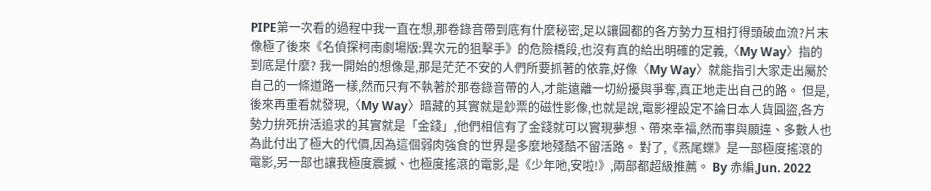PIPE第一次看的過程中我一直在想,那卷錄音帶到底有什麼秘密,足以讓圓都的各方勢力互相打得頭破血流?片末像極了後來《名偵探柯南劇場版:異次元的狙擊手》的危險橋段,也沒有真的給出明確的定義,〈My Way〉指的到底是什麼? 我一開始的想像是,那是茫茫不安的人們所要抓著的依靠,好像〈My Way〉就能指引大家走出屬於自己的一條道路一樣,然而只有不執著於那卷錄音帶的人,才能遠離一切紛擾與爭奪,真正地走出自己的路。 但是,後來再重看就發現,〈My Way〉暗藏的其實就是鈔票的磁性影像,也就是說,電影裡設定不論日本人貨圓盜,各方勢力拚死拚活追求的其實就是「金錢」,他們相信有了金錢就可以實現夢想、帶來幸福,然而事與願違、多數人也為此付出了極大的代價,因為這個弱肉強食的世界是多麼地殘酷不留活路。 對了,《燕尾蝶》是一部極度搖滾的電影,另一部也讓我極度震撼、也極度搖滾的電影,是《少年吔,安啦!》,兩部都超級推薦。 By 赤編,Jun. 2022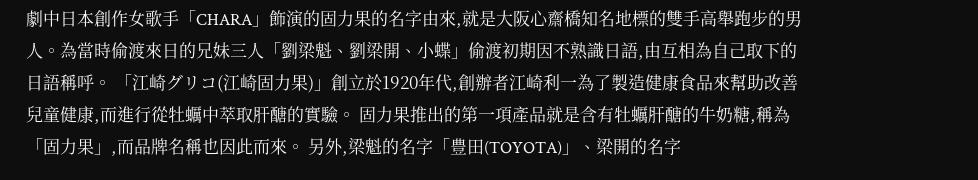劇中日本創作女歌手「CHARA」飾演的固力果的名字由來,就是大阪心齋橋知名地標的雙手高舉跑步的男人。為當時偷渡來日的兄妹三人「劉梁魁、劉梁開、小蝶」偷渡初期因不熟識日語,由互相為自己取下的日語稱呼。 「江崎グリコ(江崎固力果)」創立於1920年代,創辦者江崎利一為了製造健康食品來幫助改善兒童健康,而進行從牡蠣中萃取肝醣的實驗。 固力果推出的第一項產品就是含有牡蠣肝醣的牛奶糖,稱為「固力果」,而品牌名稱也因此而來。 另外,梁魁的名字「豊田(TOYOTA)」、梁開的名字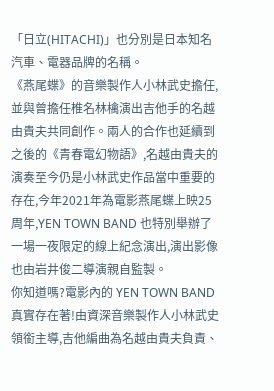「日立(HITACHI)」也分別是日本知名汽車、電器品牌的名稱。
《燕尾蝶》的音樂製作人小林武史擔任,並與曾擔任椎名林檎演出吉他手的名越由貴夫共同創作。兩人的合作也延續到之後的《青春電幻物語》,名越由貴夫的演奏至今仍是小林武史作品當中重要的存在,今年2021年為電影燕尾蝶上映25周年,YEN TOWN BAND 也特別舉辦了一場一夜限定的線上紀念演出,演出影像也由岩井俊二導演親自監製。
你知道嗎?電影內的 YEN TOWN BAND 真實存在著!由資深音樂製作人小林武史領銜主導,吉他編曲為名越由貴夫負責、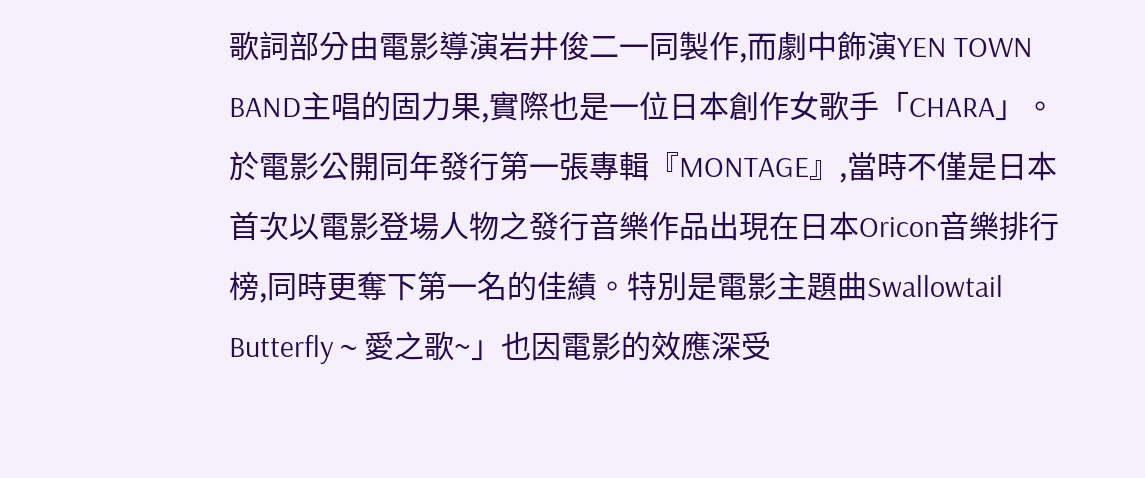歌詞部分由電影導演岩井俊二一同製作,而劇中飾演YEN TOWN BAND主唱的固力果,實際也是一位日本創作女歌手「CHARA」。 於電影公開同年發行第一張專輯『MONTAGE』,當時不僅是日本首次以電影登場人物之發行音樂作品出現在日本Oricon音樂排行榜,同時更奪下第一名的佳績。特別是電影主題曲Swallowtail Butterfly ~ 愛之歌~」也因電影的效應深受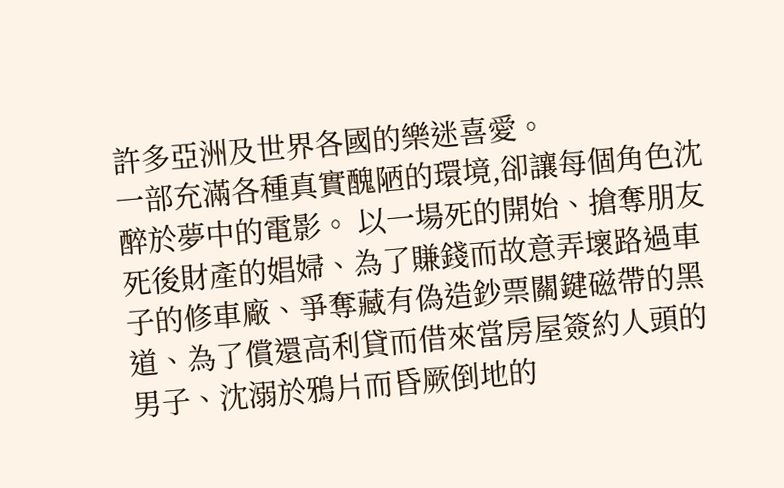許多亞洲及世界各國的樂迷喜愛。
一部充滿各種真實醜陋的環境,卻讓每個角色沈醉於夢中的電影。 以一場死的開始、搶奪朋友死後財產的娼婦、為了賺錢而故意弄壞路過車子的修車廠、爭奪藏有偽造鈔票關鍵磁帶的黑道、為了償還高利貸而借來當房屋簽約人頭的男子、沈溺於鴉片而昏厥倒地的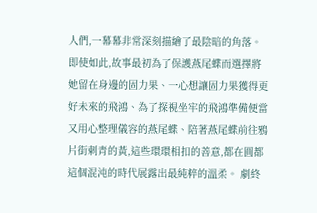人們,一幕幕非常深刻描繪了最陰暗的角落。 即使如此,故事最初為了保護燕尾蝶而選擇將她留在身邊的固力果、一心想讓固力果獲得更好未來的飛鴻、為了探視坐牢的飛鴻準備便當又用心整理儀容的燕尾蝶、陪著燕尾蝶前往鴉片街刺青的黃,這些環環相扣的善意,都在圓都這個混沌的時代展露出最純粹的溫柔。 劇終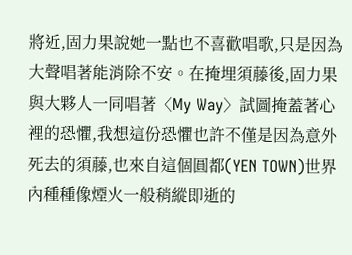將近,固力果說她一點也不喜歡唱歌,只是因為大聲唱著能消除不安。在掩埋須藤後,固力果與大夥人一同唱著〈My Way〉試圖掩蓋著心裡的恐懼,我想這份恐懼也許不僅是因為意外死去的須藤,也來自這個圓都(YEN TOWN)世界內種種像煙火一般稍縱即逝的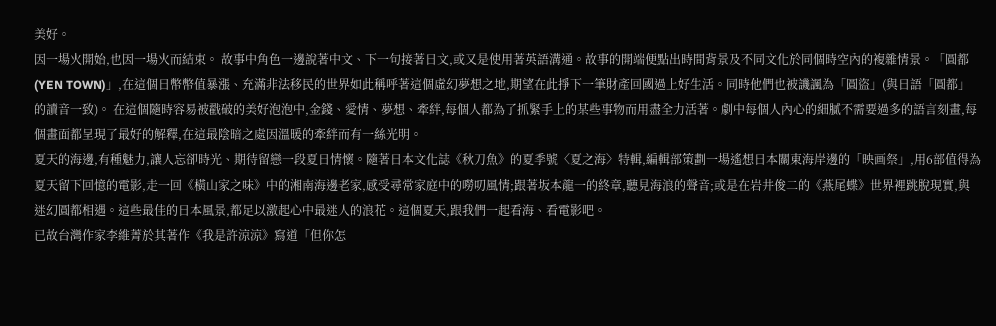美好。
因一場火開始,也因一場火而結束。 故事中角色一邊說著中文、下一句接著日文,或又是使用著英語溝通。故事的開端便點出時間背景及不同文化於同個時空內的複雜情景。「圓都(YEN TOWN)」,在這個日幣幣值暴漲、充滿非法移民的世界如此稱呼著這個虛幻夢想之地,期望在此掙下一筆財產回國過上好生活。同時他們也被譏諷為「圓盜」(與日語「圓都」的讀音一致)。 在這個隨時容易被戳破的美好泡泡中,金錢、愛情、夢想、牽絆,每個人都為了抓緊手上的某些事物而用盡全力活著。劇中每個人內心的細膩不需要過多的語言刻畫,每個畫面都呈現了最好的解釋,在這最陰暗之處因溫暖的牽絆而有一絲光明。
夏天的海邊,有種魅力,讓人忘卻時光、期待留戀一段夏日情懷。隨著日本文化誌《秋刀魚》的夏季號〈夏之海〉特輯,編輯部策劃一場遙想日本關東海岸邊的「映画祭」,用6部值得為夏天留下回憶的電影,走一回《橫山家之味》中的湘南海邊老家,感受尋常家庭中的嘮叨風情;跟著坂本龍一的終章,聽見海浪的聲音;或是在岩井俊二的《燕尾蝶》世界裡跳脫現實,與迷幻圓都相遇。這些最佳的日本風景,都足以激起心中最迷人的浪花。這個夏天,跟我們一起看海、看電影吧。
已故台灣作家李維菁於其著作《我是許涼涼》寫道「但你怎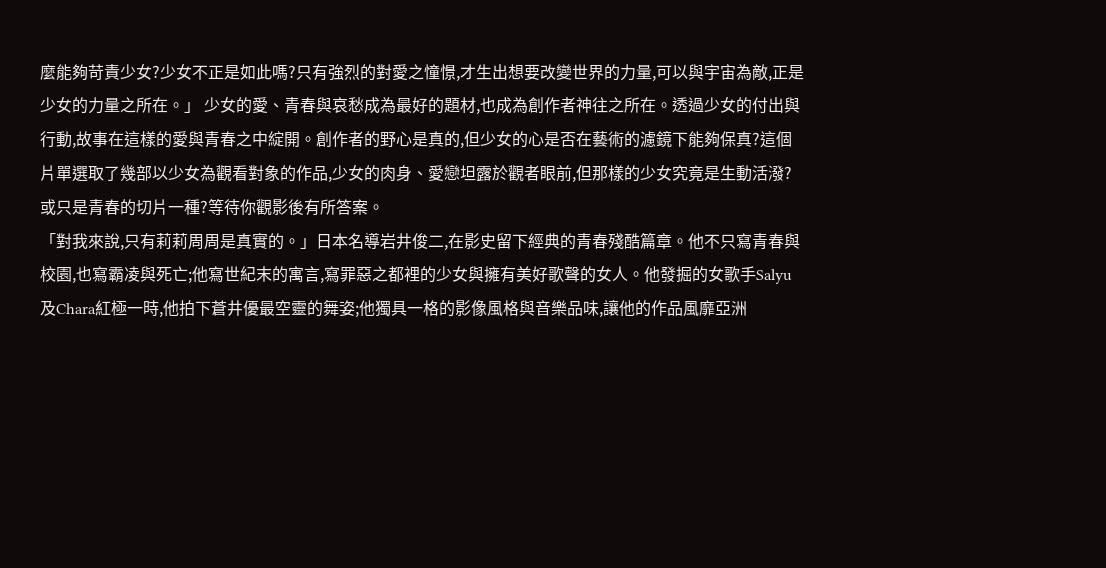麼能夠苛責少女?少女不正是如此嗎?只有強烈的對愛之憧憬,才生出想要改變世界的力量,可以與宇宙為敵,正是少女的力量之所在。」 少女的愛、青春與哀愁成為最好的題材,也成為創作者神往之所在。透過少女的付出與行動,故事在這樣的愛與青春之中綻開。創作者的野心是真的,但少女的心是否在藝術的濾鏡下能夠保真?這個片單選取了幾部以少女為觀看對象的作品,少女的肉身、愛戀坦露於觀者眼前,但那樣的少女究竟是生動活潑?或只是青春的切片一種?等待你觀影後有所答案。
「對我來說,只有莉莉周周是真實的。」日本名導岩井俊二,在影史留下經典的青春殘酷篇章。他不只寫青春與校園,也寫霸凌與死亡;他寫世紀末的寓言,寫罪惡之都裡的少女與擁有美好歌聲的女人。他發掘的女歌手Salyu及Chara紅極一時,他拍下蒼井優最空靈的舞姿;他獨具一格的影像風格與音樂品味,讓他的作品風靡亞洲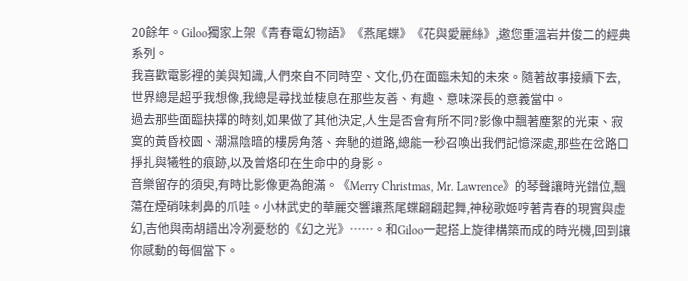20餘年。Giloo獨家上架《青春電幻物語》《燕尾蝶》《花與愛麗絲》,邀您重溫岩井俊二的經典系列。
我喜歡電影裡的美與知識,人們來自不同時空、文化,仍在面臨未知的未來。隨著故事接續下去,世界總是超乎我想像,我總是尋找並棲息在那些友善、有趣、意味深長的意義當中。
過去那些面臨抉擇的時刻,如果做了其他決定,人生是否會有所不同?影像中飄著塵絮的光束、寂寞的黃昏校園、潮濕陰暗的樓房角落、奔馳的道路,總能一秒召喚出我們記憶深處,那些在岔路口掙扎與犧牲的痕跡,以及曾烙印在生命中的身影。
音樂留存的須臾,有時比影像更為飽滿。《Merry Christmas, Mr. Lawrence》的琴聲讓時光錯位,飄蕩在煙硝味刺鼻的爪哇。小林武史的華麗交響讓燕尾蝶翩翩起舞,神秘歌姬哼著青春的現實與虛幻,吉他與南胡譜出冷冽憂愁的《幻之光》……。和Giloo一起搭上旋律構築而成的時光機,回到讓你感動的每個當下。